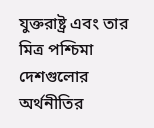যুক্তরাষ্ট্র এবং তার মিত্র পশ্চিমা দেশগুলোর অর্থনীতির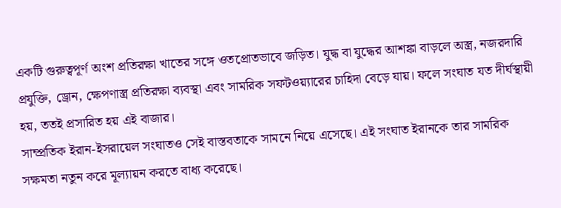একটি গুরুত্বপূর্ণ অংশ প্রতিরক্ষা খাতের সঙ্গে ওতপ্রোতভাবে জড়িত। যুদ্ধ বা যুদ্ধের আশঙ্কা বাড়লে অস্ত্র, নজরদারি প্রযুক্তি, ড্রোন, ক্ষেপণাস্ত্র প্রতিরক্ষা ব্যবস্থা এবং সামরিক সফটওয়্যারের চাহিদা বেড়ে যায়। ফলে সংঘাত যত দীর্ঘস্থায়ী হয়, ততই প্রসারিত হয় এই বাজার।
সাম্প্রতিক ইরান-ইসরায়েল সংঘাতও সেই বাস্তবতাকে সামনে নিয়ে এসেছে। এই সংঘাত ইরানকে তার সামরিক সক্ষমতা নতুন করে মূল্যায়ন করতে বাধ্য করেছে।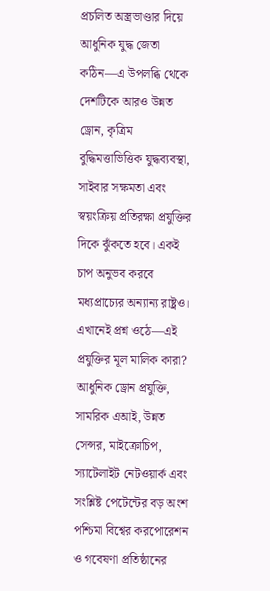প্রচলিত অস্ত্রভাণ্ডার দিয়ে আধুনিক যুদ্ধ জেতা কঠিন—এ উপলব্ধি থেকে দেশটিকে আরও উন্নত ড্রোন, কৃত্রিম বুদ্ধিমত্তাভিত্তিক যুদ্ধব্যবস্থা, সাইবার সক্ষমতা এবং স্বয়ংক্রিয় প্রতিরক্ষা প্রযুক্তির দিকে ঝুঁকতে হবে। একই চাপ অনুভব করবে মধ্যপ্রাচ্যের অন্যান্য রাষ্ট্রও।
এখানেই প্রশ্ন ওঠে—এই প্রযুক্তির মূল মালিক কারা? আধুনিক ড্রোন প্রযুক্তি, সামরিক এআই, উন্নত সেন্সর, মাইক্রোচিপ, স্যাটেলাইট নেটওয়ার্ক এবং সংশ্লিষ্ট পেটেন্টের বড় অংশ পশ্চিমা বিশ্বের করপোরেশন ও গবেষণা প্রতিষ্ঠানের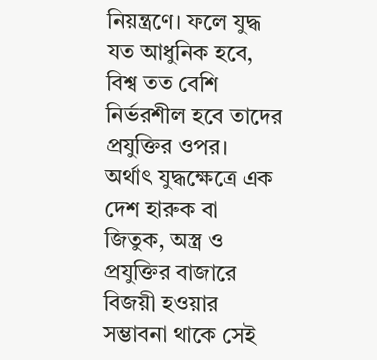নিয়ন্ত্রণে। ফলে যুদ্ধ যত আধুনিক হবে, বিশ্ব তত বেশি নির্ভরশীল হবে তাদের প্রযুক্তির ওপর।
অর্থাৎ যুদ্ধক্ষেত্রে এক দেশ হারুক বা জিতুক, অস্ত্র ও প্রযুক্তির বাজারে বিজয়ী হওয়ার সম্ভাবনা থাকে সেই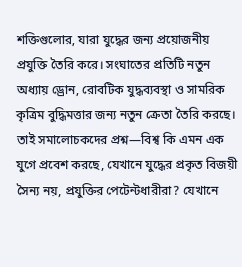শক্তিগুলোর, যারা যুদ্ধের জন্য প্রয়োজনীয় প্রযুক্তি তৈরি করে। সংঘাতের প্রতিটি নতুন অধ্যায় ড্রোন, রোবটিক যুদ্ধব্যবস্থা ও সামরিক কৃত্রিম বুদ্ধিমত্তার জন্য নতুন ক্রেতা তৈরি করছে।
তাই সমালোচকদের প্রশ্ন—বিশ্ব কি এমন এক যুগে প্রবেশ করছে, যেখানে যুদ্ধের প্রকৃত বিজয়ী সৈন্য নয়, প্রযুক্তির পেটেন্টধারীরা? যেখানে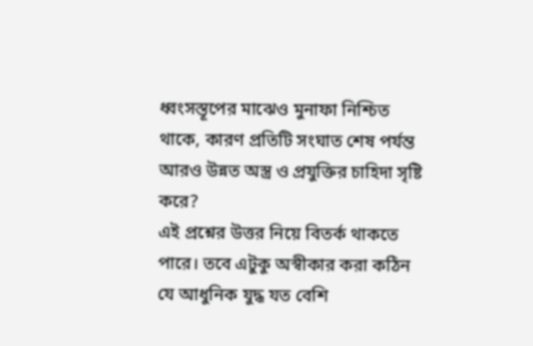ধ্বংসস্তূপের মাঝেও মুনাফা নিশ্চিত থাকে, কারণ প্রতিটি সংঘাত শেষ পর্যন্ত আরও উন্নত অস্ত্র ও প্রযুক্তির চাহিদা সৃষ্টি করে?
এই প্রশ্নের উত্তর নিয়ে বিতর্ক থাকতে পারে। তবে এটুকু অস্বীকার করা কঠিন যে আধুনিক যুদ্ধ যত বেশি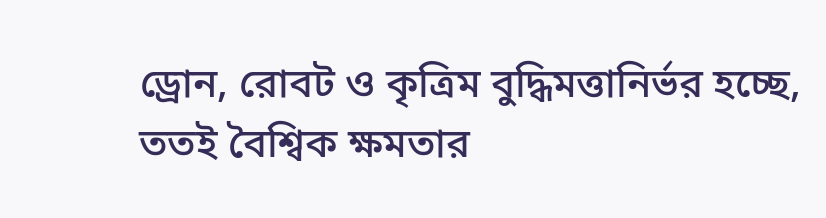ড্রোন, রোবট ও কৃত্রিম বুদ্ধিমত্তানির্ভর হচ্ছে, ততই বৈশ্বিক ক্ষমতার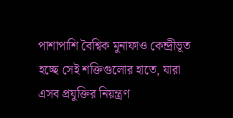পাশাপাশি বৈশ্বিক মুনাফাও কেন্দ্রীভূত হচ্ছে সেই শক্তিগুলোর হাতে, যারা এসব প্রযুক্তির নিয়ন্ত্রণ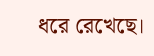ধরে রেখেছে।